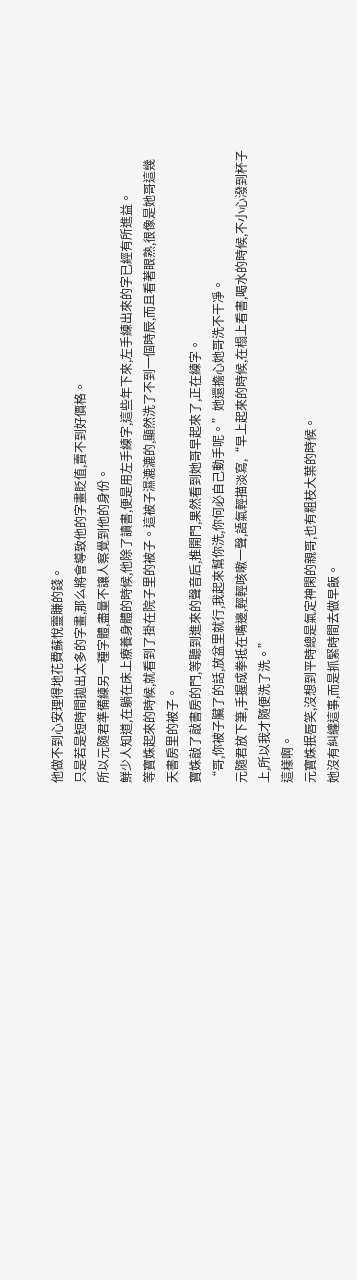他做不到心安理得地花費蘇悅靈賺的錢。
只是若是短時間拋出太多的字畫,那么將會導致他的字畫貶值,賣不到好價格。
所以元隨君準備練另一種字體,盡量不讓人察覺到他的身份。
鮮少人知道,在躺在床上療養身體的時候,他除了讀書,便是用左手練字,這些年下來,左手練出來的字已經有所進益。
等寶姝起來的時候,就看到了掛在院子里的被子。這被子濕漉漉的,顯然洗了不到一個時辰,而且看著眼熟,很像是她哥這幾天書房里的被子。
寶姝敲了敲書房的門,等聽到進來的聲音后,推開門,果然看到她哥早起來了,正在練字。
“哥,你被子臟了的話,放盆里就行,我起來幫你洗,你何必自己動手呢。”她還擔心她哥洗不干凈。
元隨君放下筆,手握成拳抵在嘴邊,輕輕咳嗽一聲,語氣輕描淡寫,“早上起來的時候,在榻上看書,喝水的時候,不小心潑到杯子上,所以我才隨便洗了洗。”
這樣啊。
元寶姝抿唇笑,沒想到平時總是氣定神閑的親哥,也有粗枝大葉的時候。
她沒有糾纏這事,而是抓緊時間去做早飯。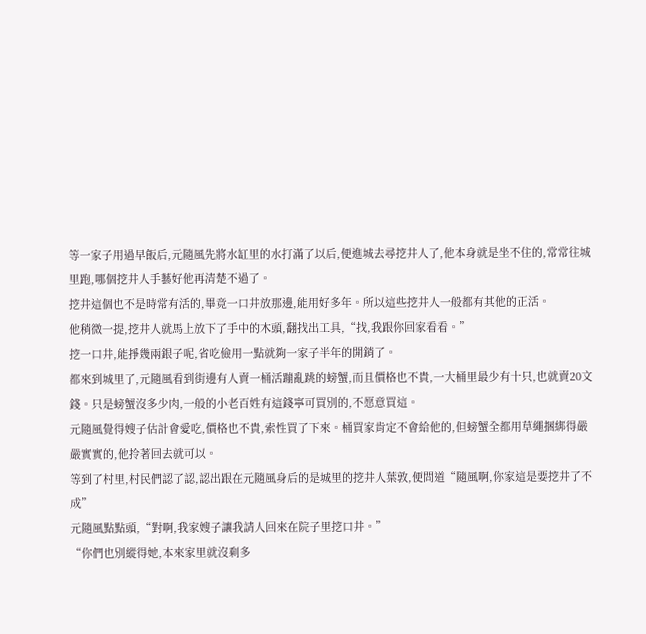等一家子用過早飯后,元隨風先將水缸里的水打滿了以后,便進城去尋挖井人了,他本身就是坐不住的,常常往城里跑,哪個挖井人手藝好他再清楚不過了。
挖井這個也不是時常有活的,畢竟一口井放那邊,能用好多年。所以這些挖井人一般都有其他的正活。
他稍微一提,挖井人就馬上放下了手中的木頭,翻找出工具,“找,我跟你回家看看。”
挖一口井,能掙幾兩銀子呢,省吃儉用一點就夠一家子半年的開銷了。
都來到城里了,元隨風看到街邊有人賣一桶活蹦亂跳的螃蟹,而且價格也不貴,一大桶里最少有十只,也就賣20文錢。只是螃蟹沒多少肉,一般的小老百姓有這錢寧可買別的,不愿意買這。
元隨風覺得嫂子估計會愛吃,價格也不貴,索性買了下來。桶買家肯定不會給他的,但螃蟹全都用草繩捆綁得嚴嚴實實的,他拎著回去就可以。
等到了村里,村民們認了認,認出跟在元隨風身后的是城里的挖井人葉敦,便問道“隨風啊,你家這是要挖井了不成”
元隨風點點頭,“對啊,我家嫂子讓我請人回來在院子里挖口井。”
“你們也別縱得她,本來家里就沒剩多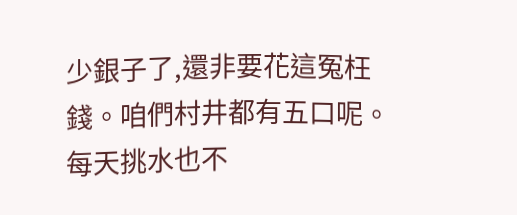少銀子了,還非要花這冤枉錢。咱們村井都有五口呢。每天挑水也不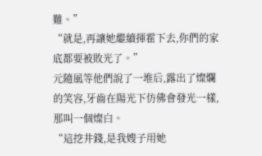難。”
“就是,再讓她繼續揮霍下去,你們的家底都要被敗光了。”
元隨風等他們說了一堆后,露出了燦爛的笑容,牙齒在陽光下仿佛會發光一樣,那叫一個燦白。
“這挖井錢,是我嫂子用她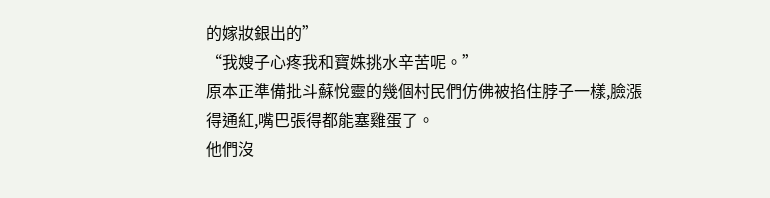的嫁妝銀出的”
“我嫂子心疼我和寶姝挑水辛苦呢。”
原本正準備批斗蘇悅靈的幾個村民們仿佛被掐住脖子一樣,臉漲得通紅,嘴巴張得都能塞雞蛋了。
他們沒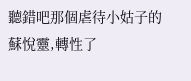聽錯吧那個虐待小姑子的蘇悅靈,轉性了